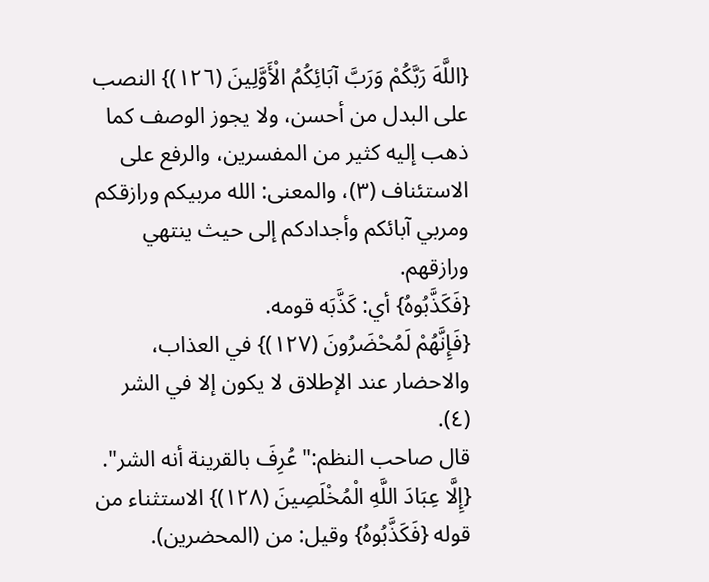{اللَّهَ رَبَّكُمْ وَرَبَّ آبَائِكُمُ الْأَوَّلِينَ (١٢٦)} النصب على البدل من أحسن، ولا يجوز الوصف كما ذهب إليه كثير من المفسرين، والرفع على الاستئناف (٣)، والمعنى: الله مربيكم ورازقكم ومربي آبائكم وأجدادكم إلى حيث ينتهي ورازقهم.
{فَكَذَّبُوهُ} أي: كَذَّبَه قومه.
{فَإِنَّهُمْ لَمُحْضَرُونَ (١٢٧)} في العذاب، والاحضار عند الإطلاق لا يكون إلا في الشر (٤).
قال صاحب النظم:" عُرِفَ بالقرينة أنه الشر".
{إِلَّا عِبَادَ اللَّهِ الْمُخْلَصِينَ (١٢٨)} الاستثناء من قوله {فَكَذَّبُوهُ} وقيل: من (المحضرين).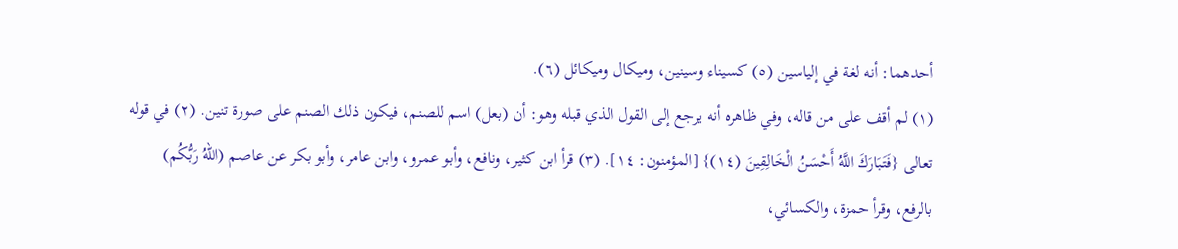أحدهما: أنه لغة في إلياسين (٥) كسيناء وسينين، وميكال وميكائل (٦).
(١) لم أقف على من قاله، وفي ظاهره أنه يرجع إلى القول الذي قبله وهو: أن (بعل) اسم للصنم، فيكون ذلك الصنم على صورة تنين. (٢) في قوله تعالى {فَتَبَارَكَ اللَّهُ أَحْسَنُ الْخَالِقِينَ (١٤)} [المؤمنون: ١٤]. (٣) قرأ ابن كثير، ونافع، وأبو عمرو، وابن عامر، وأبو بكر عن عاصم (اللهُ رَبُّكُم) بالرفع، وقرأ حمزة، والكسائي،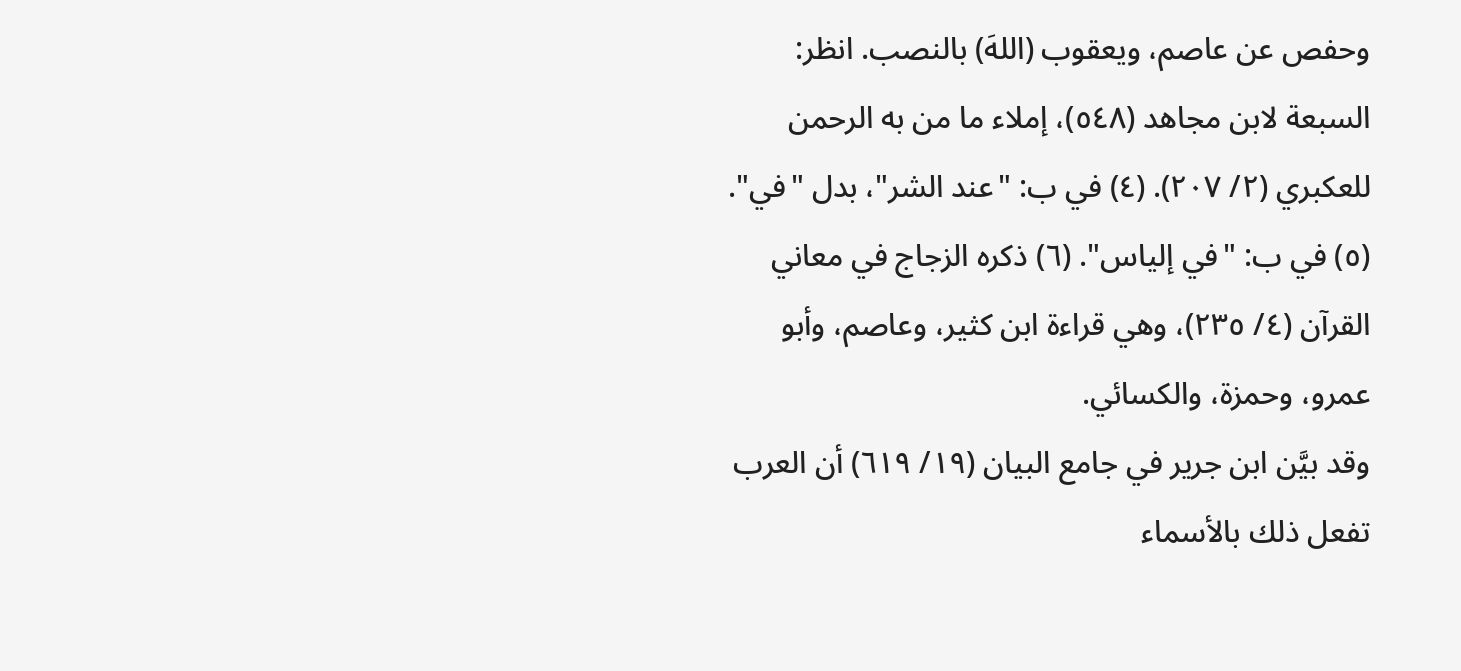وحفص عن عاصم، ويعقوب (اللهَ) بالنصب. انظر: السبعة لابن مجاهد (٥٤٨)، إملاء ما من به الرحمن للعكبري (٢/ ٢٠٧). (٤) في ب: "عند الشر"، بدل "في". (٥) في ب: "في إلياس". (٦) ذكره الزجاج في معاني القرآن (٤/ ٢٣٥)، وهي قراءة ابن كثير، وعاصم، وأبو عمرو، وحمزة، والكسائي.
وقد بيَّن ابن جرير في جامع البيان (١٩/ ٦١٩) أن العرب تفعل ذلك بالأسماء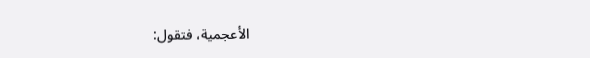الأعجمية، فتقول: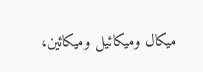ميكال وميكائيل وميكائين،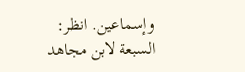وإسماعين. انظر: السبعة لابن مجاهد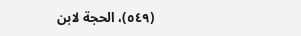(٥٤٩)، الحجة لابن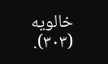خالويه (٣٠٣).